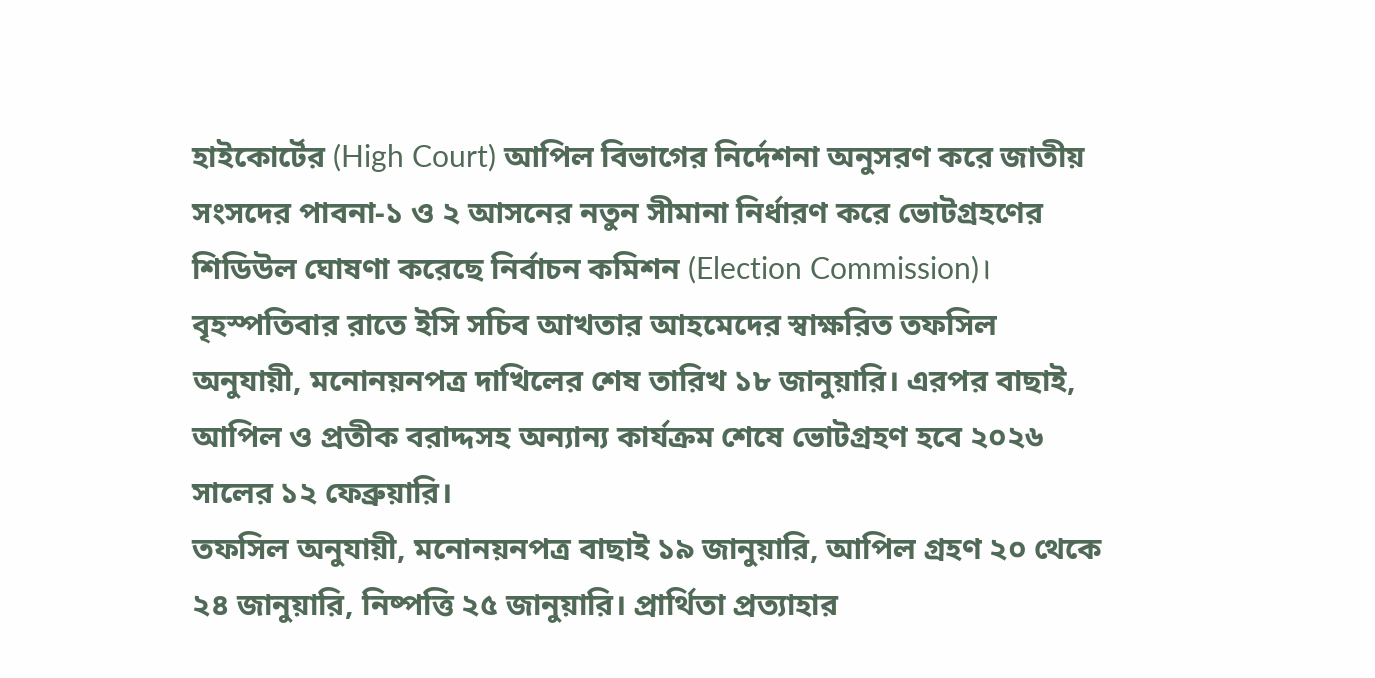হাইকোর্টের (High Court) আপিল বিভাগের নির্দেশনা অনুসরণ করে জাতীয় সংসদের পাবনা-১ ও ২ আসনের নতুন সীমানা নির্ধারণ করে ভোটগ্রহণের শিডিউল ঘোষণা করেছে নির্বাচন কমিশন (Election Commission)। বৃহস্পতিবার রাতে ইসি সচিব আখতার আহমেদের স্বাক্ষরিত তফসিল অনুযায়ী, মনোনয়নপত্র দাখিলের শেষ তারিখ ১৮ জানুয়ারি। এরপর বাছাই, আপিল ও প্রতীক বরাদ্দসহ অন্যান্য কার্যক্রম শেষে ভোটগ্রহণ হবে ২০২৬ সালের ১২ ফেব্রুয়ারি।
তফসিল অনুযায়ী, মনোনয়নপত্র বাছাই ১৯ জানুয়ারি, আপিল গ্রহণ ২০ থেকে ২৪ জানুয়ারি, নিষ্পত্তি ২৫ জানুয়ারি। প্রার্থিতা প্রত্যাহার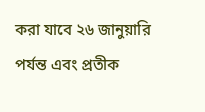করা যাবে ২৬ জানুয়ারি পর্যন্ত এবং প্রতীক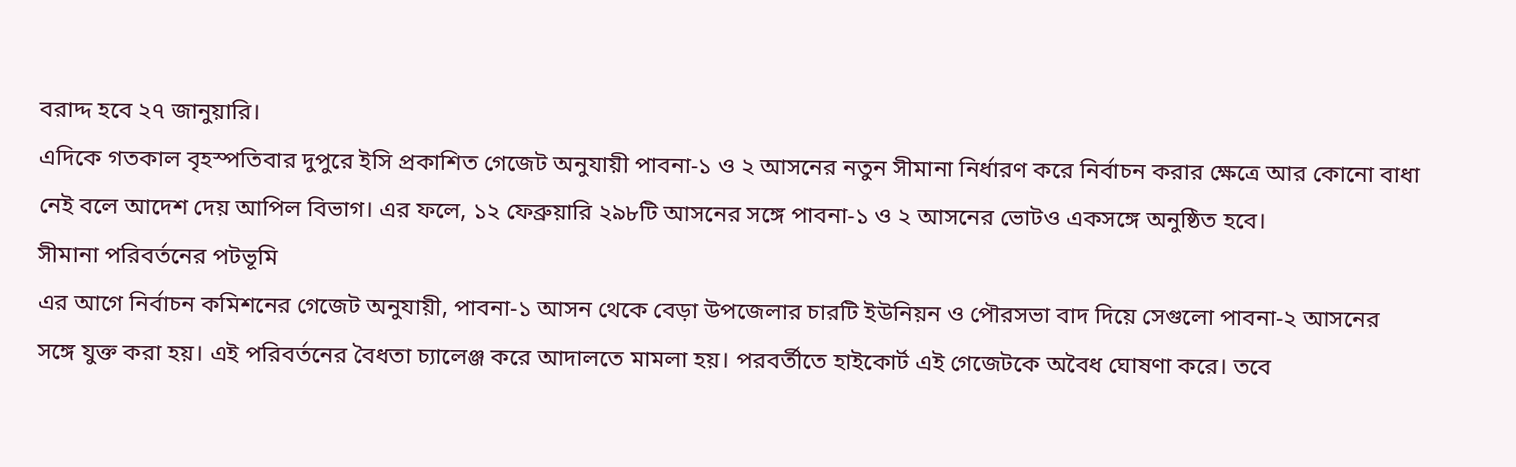বরাদ্দ হবে ২৭ জানুয়ারি।
এদিকে গতকাল বৃহস্পতিবার দুপুরে ইসি প্রকাশিত গেজেট অনুযায়ী পাবনা-১ ও ২ আসনের নতুন সীমানা নির্ধারণ করে নির্বাচন করার ক্ষেত্রে আর কোনো বাধা নেই বলে আদেশ দেয় আপিল বিভাগ। এর ফলে, ১২ ফেব্রুয়ারি ২৯৮টি আসনের সঙ্গে পাবনা-১ ও ২ আসনের ভোটও একসঙ্গে অনুষ্ঠিত হবে।
সীমানা পরিবর্তনের পটভূমি
এর আগে নির্বাচন কমিশনের গেজেট অনুযায়ী, পাবনা-১ আসন থেকে বেড়া উপজেলার চারটি ইউনিয়ন ও পৌরসভা বাদ দিয়ে সেগুলো পাবনা-২ আসনের সঙ্গে যুক্ত করা হয়। এই পরিবর্তনের বৈধতা চ্যালেঞ্জ করে আদালতে মামলা হয়। পরবর্তীতে হাইকোর্ট এই গেজেটকে অবৈধ ঘোষণা করে। তবে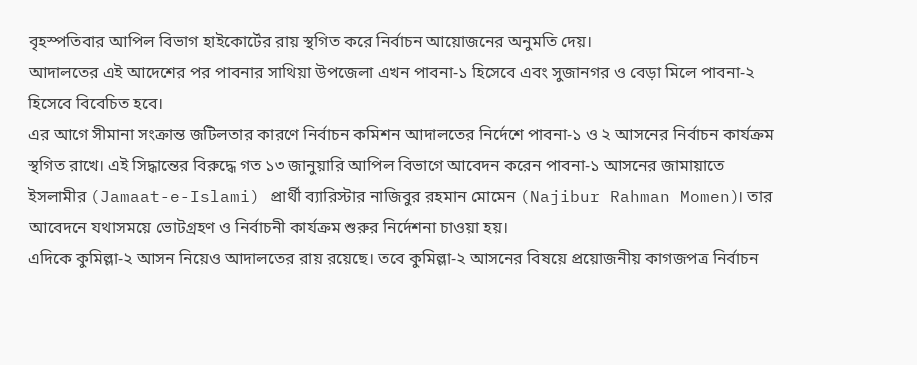বৃহস্পতিবার আপিল বিভাগ হাইকোর্টের রায় স্থগিত করে নির্বাচন আয়োজনের অনুমতি দেয়।
আদালতের এই আদেশের পর পাবনার সাথিয়া উপজেলা এখন পাবনা-১ হিসেবে এবং সুজানগর ও বেড়া মিলে পাবনা-২ হিসেবে বিবেচিত হবে।
এর আগে সীমানা সংক্রান্ত জটিলতার কারণে নির্বাচন কমিশন আদালতের নির্দেশে পাবনা-১ ও ২ আসনের নির্বাচন কার্যক্রম স্থগিত রাখে। এই সিদ্ধান্তের বিরুদ্ধে গত ১৩ জানুয়ারি আপিল বিভাগে আবেদন করেন পাবনা-১ আসনের জামায়াতে ইসলামীর (Jamaat-e-Islami) প্রার্থী ব্যারিস্টার নাজিবুর রহমান মোমেন (Najibur Rahman Momen)। তার আবেদনে যথাসময়ে ভোটগ্রহণ ও নির্বাচনী কার্যক্রম শুরুর নির্দেশনা চাওয়া হয়।
এদিকে কুমিল্লা-২ আসন নিয়েও আদালতের রায় রয়েছে। তবে কুমিল্লা-২ আসনের বিষয়ে প্রয়োজনীয় কাগজপত্র নির্বাচন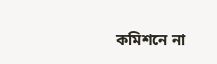কমিশনে না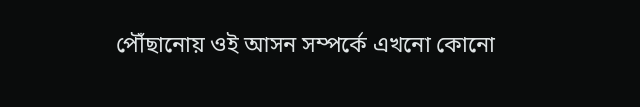পৌঁছানোয় ওই আসন সম্পর্কে এখনো কোনো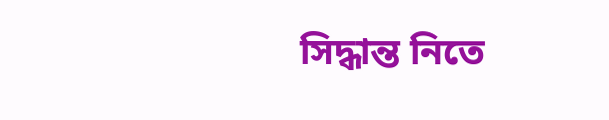সিদ্ধান্ত নিতে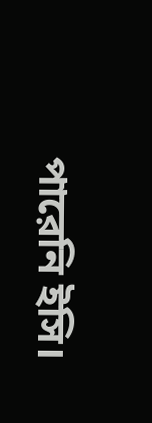পারেনি ইসি।